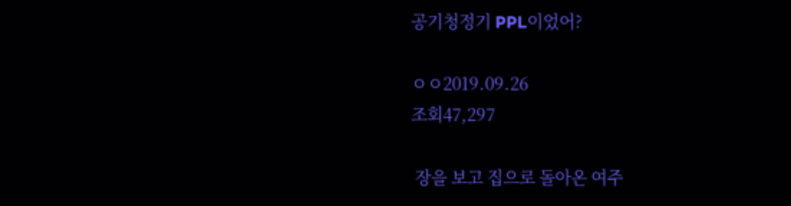공기청정기 PPL이었어?

ㅇㅇ2019.09.26
조회47,297

 장을 보고 집으로 돌아온 여주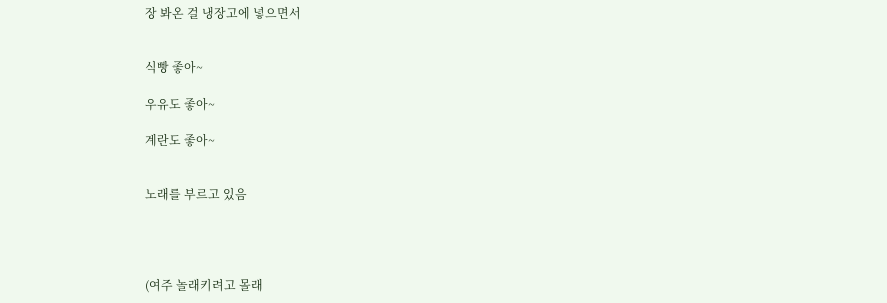장 봐온 걸 냉장고에 넣으면서


식빵 좋아~

우유도 좋아~

계란도 좋아~


노래를 부르고 있음




(여주 놀래키려고 몰래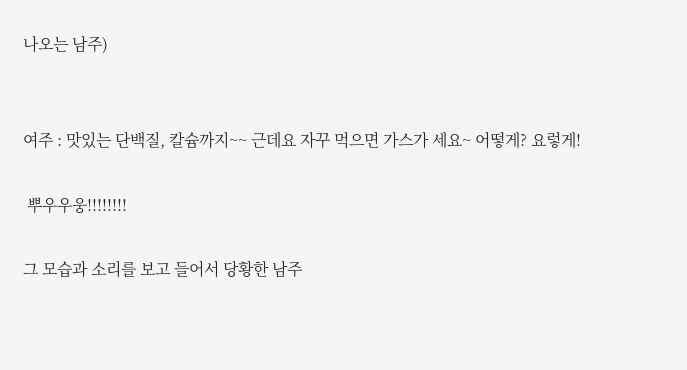나오는 남주)


여주 : 맛있는 단백질, 칼슘까지~~ 근데요 자꾸 먹으면 가스가 세요~ 어떻게? 요렇게!

 뿌우우웅!!!!!!!!

그 모습과 소리를 보고 들어서 당황한 남주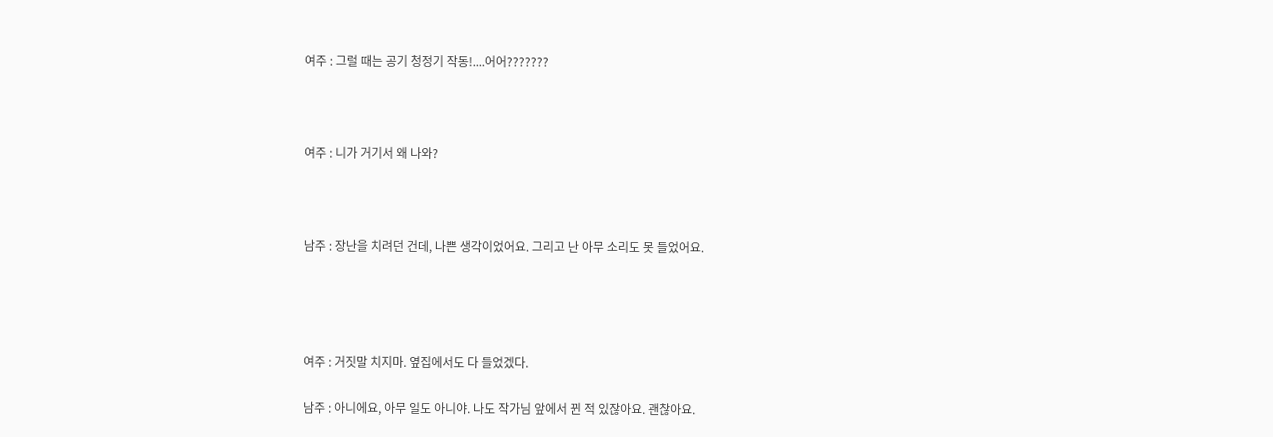여주 : 그럴 때는 공기 청정기 작동!....어어???????



여주 : 니가 거기서 왜 나와?



남주 : 장난을 치려던 건데, 나쁜 생각이었어요. 그리고 난 아무 소리도 못 들었어요.




여주 : 거짓말 치지마. 옆집에서도 다 들었겠다.

남주 : 아니에요, 아무 일도 아니야. 나도 작가님 앞에서 뀐 적 있잖아요. 괜찮아요.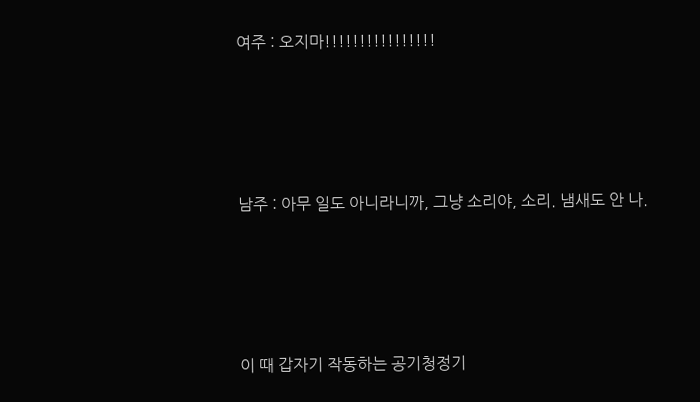여주 : 오지마!!!!!!!!!!!!!!!!




남주 : 아무 일도 아니라니까, 그냥 소리야, 소리. 냄새도 안 나.




이 때 갑자기 작동하는 공기청정기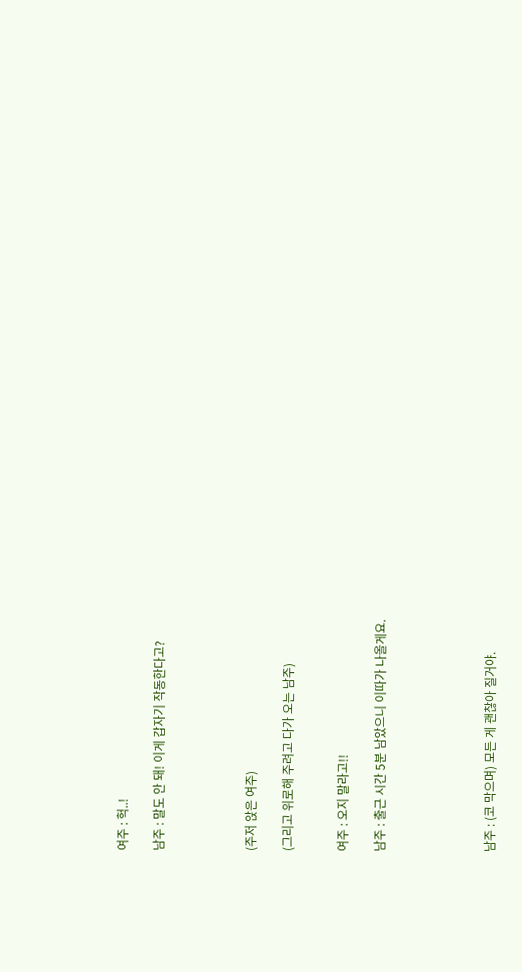여주 : 헉..!

남주 : 말도 안 돼! 이게 갑자기 작동한다고?




(주저 앉은 여주)

(그리고 위로해 주려고 다가 오는 남주)


여주 : 오지 말라고!!

남주 : 출근 시간 5분 남았으니 이따가 나올게요.





남주 : (코 막으며) 모든 게 괜찮아 질거야.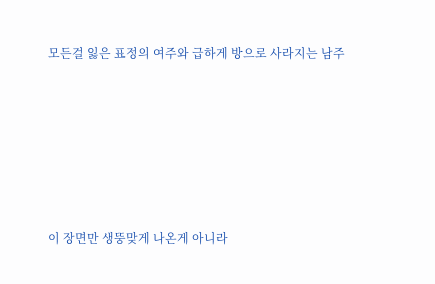모든걸 잃은 표정의 여주와 급하게 방으로 사라지는 남주







이 장면만 생뚱맞게 나온게 아니라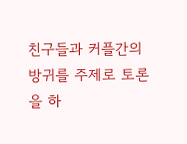친구들과 커플간의 방귀를 주제로 토론을 하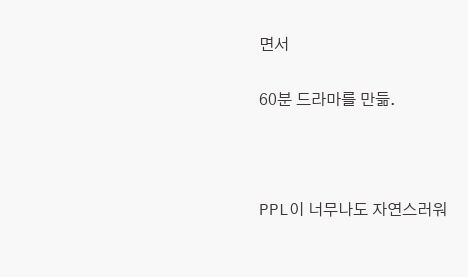면서

60분 드라마를 만듦.



PPL이 너무나도 자연스러워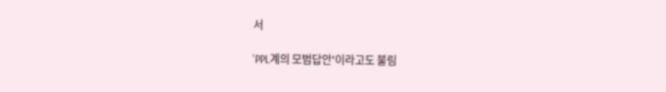서

'PPL계의 모범답안'이라고도 불림